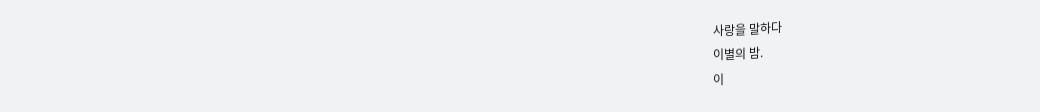사랑을 말하다
이별의 밤.
이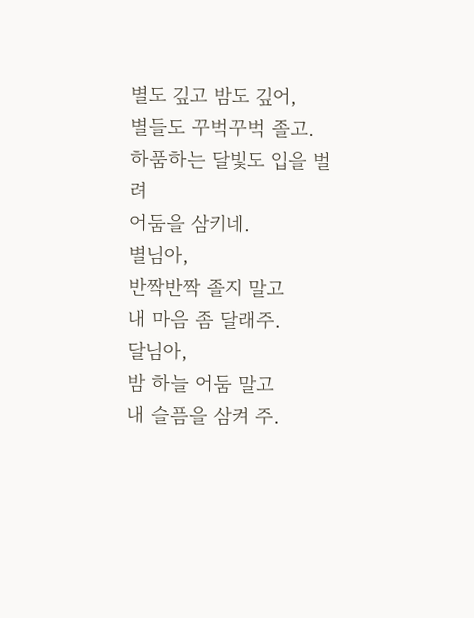별도 깊고 밤도 깊어,
별들도 꾸벅꾸벅 졸고.
하품하는 달빛도 입을 벌려
어둠을 삼키네.
별님아,
반짝반짝 졸지 말고
내 마음 좀 달래주.
달님아,
밤 하늘 어둠 말고
내 슬픔을 삼켜 주.